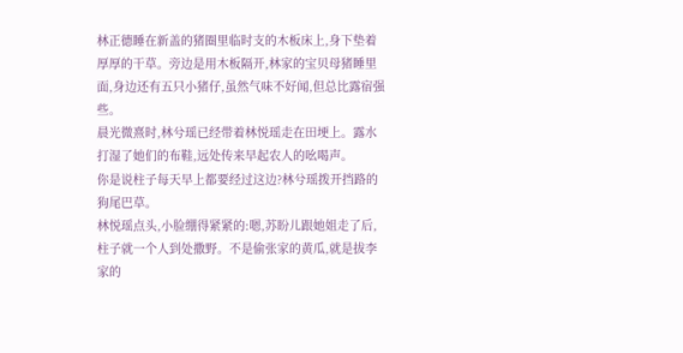林正德睡在新盖的猪圈里临时支的木板床上,身下垫着厚厚的干草。旁边是用木板隔开,林家的宝贝母猪睡里面,身边还有五只小猪仔,虽然气味不好闻,但总比露宿强些。
晨光微熹时,林兮瑶已经带着林悦瑶走在田埂上。露水打湿了她们的布鞋,远处传来早起农人的吆喝声。
你是说柱子每天早上都要经过这边?林兮瑶拨开挡路的狗尾巴草。
林悦瑶点头,小脸绷得紧紧的:嗯,苏盼儿跟她姐走了后,柱子就一个人到处撒野。不是偷张家的黄瓜,就是拔李家的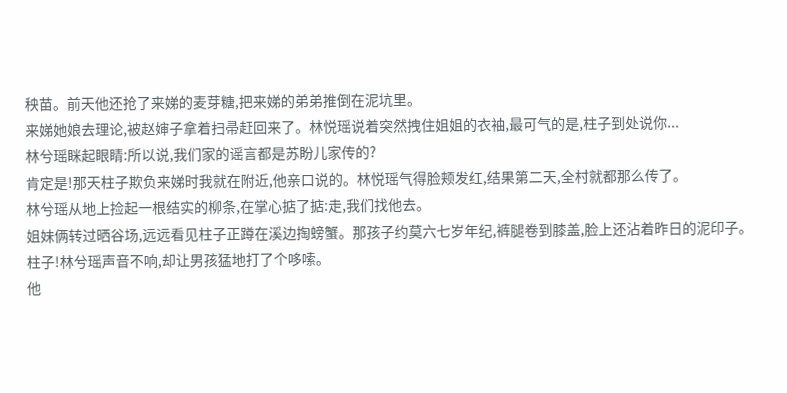秧苗。前天他还抢了来娣的麦芽糖,把来娣的弟弟推倒在泥坑里。
来娣她娘去理论,被赵婶子拿着扫帚赶回来了。林悦瑶说着突然拽住姐姐的衣袖,最可气的是,柱子到处说你...
林兮瑶眯起眼睛:所以说,我们家的谣言都是苏盼儿家传的?
肯定是!那天柱子欺负来娣时我就在附近,他亲口说的。林悦瑶气得脸颊发红,结果第二天,全村就都那么传了。
林兮瑶从地上捡起一根结实的柳条,在掌心掂了掂:走,我们找他去。
姐妹俩转过晒谷场,远远看见柱子正蹲在溪边掏螃蟹。那孩子约莫六七岁年纪,裤腿卷到膝盖,脸上还沾着昨日的泥印子。
柱子!林兮瑶声音不响,却让男孩猛地打了个哆嗦。
他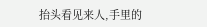抬头看见来人,手里的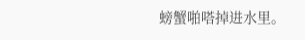螃蟹啪嗒掉进水里。